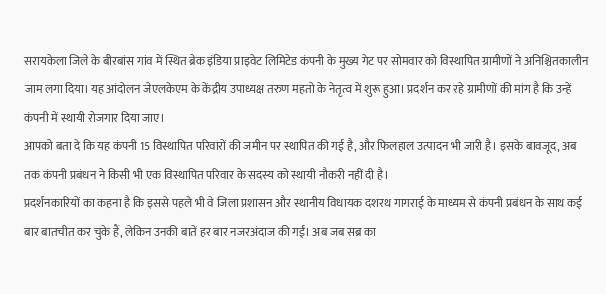सरायकेला जिले के बीरबांस गांव में स्थित ब्रेक इंडिया प्राइवेट लिमिटेड कंपनी के मुख्य गेट पर सोमवार को विस्थापित ग्रामीणों ने अनिश्चितकालीन जाम लगा दिया। यह आंदोलन जेएलकेएम के केंद्रीय उपाध्यक्ष तरुण महतो के नेतृत्व में शुरू हुआ। प्रदर्शन कर रहे ग्रामीणों की मांग है कि उन्हें कंपनी में स्थायी रोजगार दिया जाए।
आपको बता दे कि यह कंपनी 15 विस्थापित परिवारों की जमीन पर स्थापित की गई है, और फिलहाल उत्पादन भी जारी है। इसके बावजूद, अब तक कंपनी प्रबंधन ने किसी भी एक विस्थापित परिवार के सदस्य को स्थायी नौकरी नहीं दी है।
प्रदर्शनकारियों का कहना है कि इससे पहले भी वे जिला प्रशासन और स्थानीय विधायक दशरथ गागराई के माध्यम से कंपनी प्रबंधन के साथ कई बार बातचीत कर चुके हैं, लेकिन उनकी बातें हर बार नजरअंदाज की गईं। अब जब सब्र का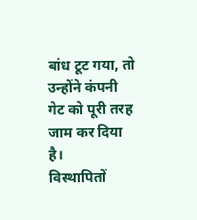बांध टूट गया, तो उन्होंने कंपनी गेट को पूरी तरह जाम कर दिया है।
विस्थापितों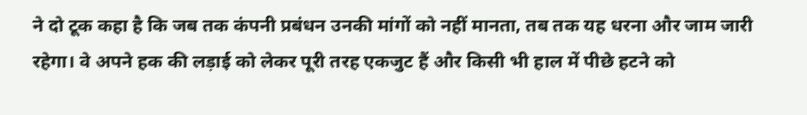ने दो टूक कहा है कि जब तक कंपनी प्रबंधन उनकी मांगों को नहीं मानता, तब तक यह धरना और जाम जारी रहेगा। वे अपने हक की लड़ाई को लेकर पूरी तरह एकजुट हैं और किसी भी हाल में पीछे हटने को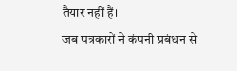तैयार नहीं हैं।
जब पत्रकारों ने कंपनी प्रबंधन से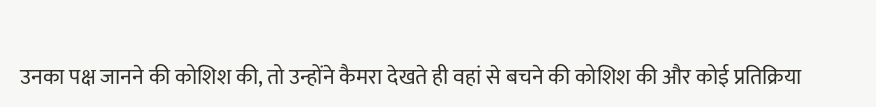उनका पक्ष जानने की कोशिश की, तो उन्होंने कैमरा देखते ही वहां से बचने की कोशिश की और कोई प्रतिक्रिया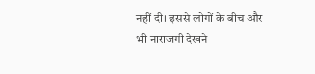नहीं दी। इससे लोगों के बीच और भी नाराजगी देखने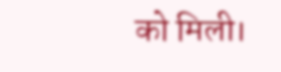को मिली।